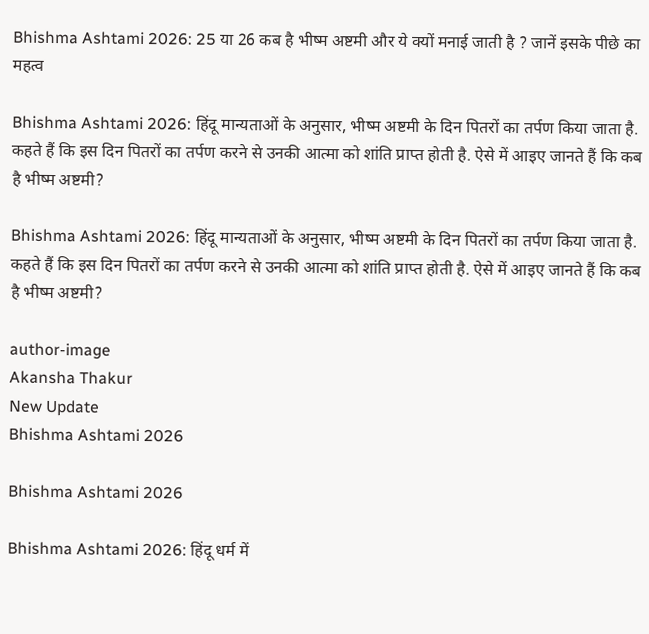Bhishma Ashtami 2026: 25 या 26 कब है भीष्म अष्टमी और ये क्यों मनाई जाती है ? जानें इसके पीछे का महत्व

Bhishma Ashtami 2026: हिंदू मान्यताओं के अनुसार, भीष्म अष्टमी के दिन पितरों का तर्पण किया जाता है. कहते हैं कि इस दिन पितरों का तर्पण करने से उनकी आत्मा को शांति प्राप्त होती है. ऐसे में आइए जानते हैं कि कब है भीष्म अष्टमी?

Bhishma Ashtami 2026: हिंदू मान्यताओं के अनुसार, भीष्म अष्टमी के दिन पितरों का तर्पण किया जाता है. कहते हैं कि इस दिन पितरों का तर्पण करने से उनकी आत्मा को शांति प्राप्त होती है. ऐसे में आइए जानते हैं कि कब है भीष्म अष्टमी?

author-image
Akansha Thakur
New Update
Bhishma Ashtami 2026

Bhishma Ashtami 2026

Bhishma Ashtami 2026: हिंदू धर्म में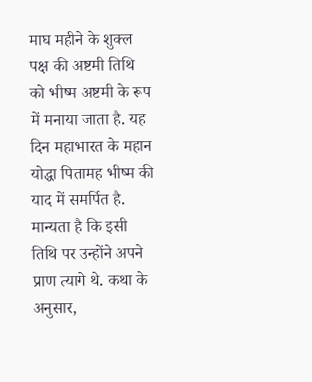माघ महीने के शुक्ल पक्ष की अष्टमी तिथि को भीष्म अष्टमी के रूप में मनाया जाता है. यह दिन महाभारत के महान योद्धा पितामह भीष्म की याद में समर्पित है. मान्यता है कि इसी तिथि पर उन्होंने अपने प्राण त्यागे थे. कथा के अनुसार,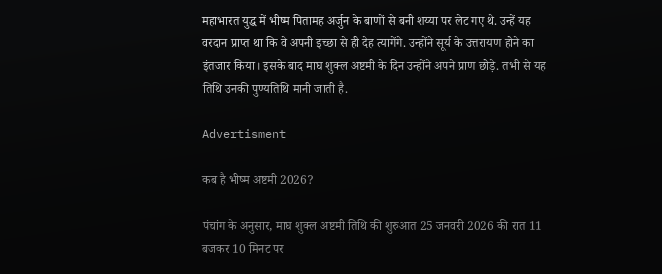महाभारत युद्ध में भीष्म पितामह अर्जुन के बाणों से बनी शय्या पर लेट गए थे. उन्हें यह वरदान प्राप्त था कि वे अपनी इच्छा से ही देह त्यागेंगे. उन्होंने सूर्य के उत्तरायण होने का इंतजार किया। इसके बाद माघ शुक्ल अष्टमी के दिन उन्होंने अपने प्राण छोड़े. तभी से यह तिथि उनकी पुण्यतिथि मानी जाती है.

Advertisment

कब है भीष्म अष्टमी 2026?

पंचांग के अनुसार, माघ शुक्ल अष्टमी तिथि की शुरुआत 25 जनवरी 2026 की रात 11 बजकर 10 मिनट पर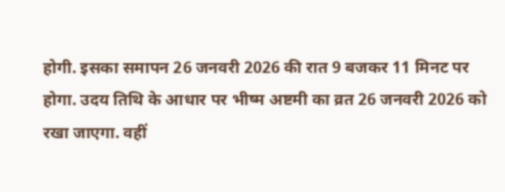होगी. इसका समापन 26 जनवरी 2026 की रात 9 बजकर 11 मिनट पर होगा. उदय तिथि के आधार पर भीष्म अष्टमी का व्रत 26 जनवरी 2026 को रखा जाएगा. वहीं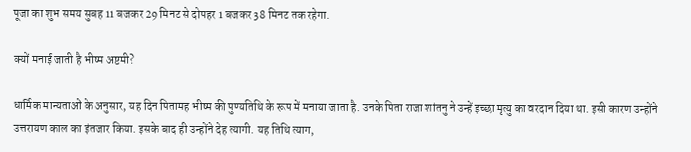पूजा का शुभ समय सुबह 11 बजकर 29 मिनट से दोपहर 1 बजकर 38 मिनट तक रहेगा.

क्यों मनाई जाती है भीष्म अष्टमी?

धार्मिक मान्यताओं के अनुसार, यह दिन पितामह भीष्म की पुण्यतिथि के रूप में मनाया जाता है. उनके पिता राजा शांतनु ने उन्हें इच्छा मृत्यु का वरदान दिया था. इसी कारण उन्होंने उत्तरायण काल का इंतजार किया. इसके बाद ही उन्होंने देह त्यागी. यह तिथि त्याग,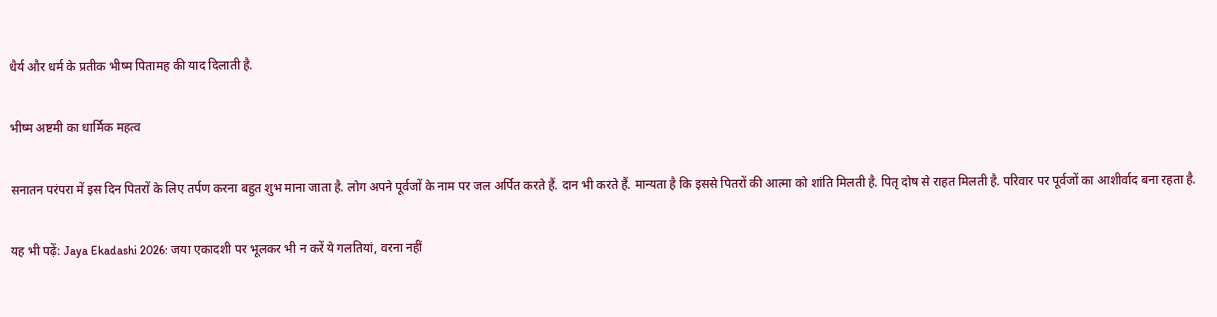धैर्य और धर्म के प्रतीक भीष्म पितामह की याद दिलाती है.

भीष्म अष्टमी का धार्मिक महत्व

सनातन परंपरा में इस दिन पितरों के लिए तर्पण करना बहुत शुभ माना जाता है. लोग अपने पूर्वजों के नाम पर जल अर्पित करते हैं. दान भी करते हैं. मान्यता है कि इससे पितरों की आत्मा को शांति मिलती है. पितृ दोष से राहत मिलती है. परिवार पर पूर्वजों का आशीर्वाद बना रहता है.

यह भी पढ़ें: Jaya Ekadashi 2026: जया एकादशी पर भूलकर भी न करें ये गलतियां, वरना नहीं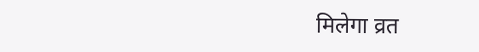मिलेगा व्रत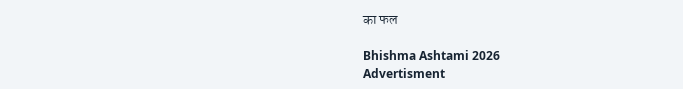का फल

Bhishma Ashtami 2026
Advertisment